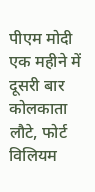पीएम मोदी एक महीने में दूसरी बार कोलकाता लौटे, फोर्ट विलियम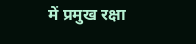में प्रमुख रक्षा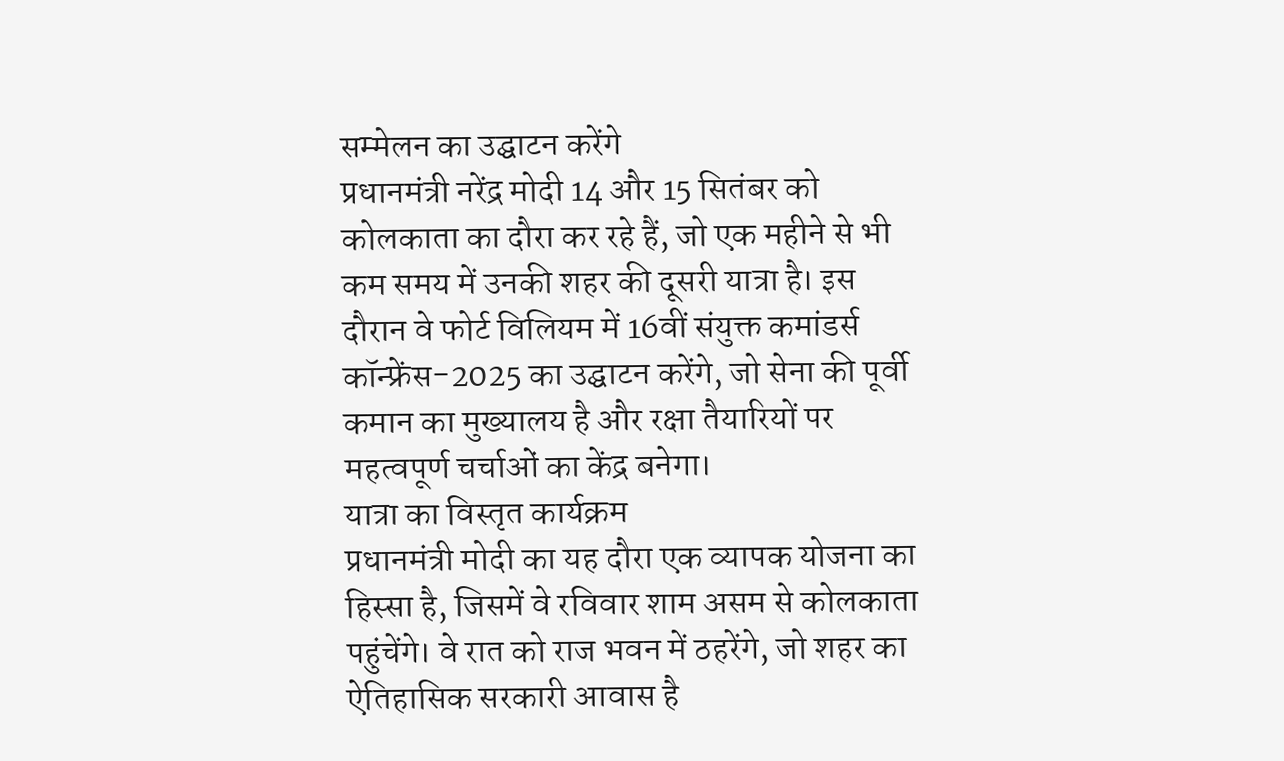सम्मेलन का उद्घाटन करेंगे
प्रधानमंत्री नरेंद्र मोदी 14 और 15 सितंबर को कोलकाता का दौरा कर रहे हैं, जो एक महीने से भी कम समय में उनकी शहर की दूसरी यात्रा है। इस दौरान वे फोर्ट विलियम में 16वीं संयुक्त कमांडर्स कॉन्फ्रेंस-2025 का उद्घाटन करेंगे, जो सेना की पूर्वी कमान का मुख्यालय है और रक्षा तैयारियों पर महत्वपूर्ण चर्चाओं का केंद्र बनेगा।
यात्रा का विस्तृत कार्यक्रम
प्रधानमंत्री मोदी का यह दौरा एक व्यापक योजना का हिस्सा है, जिसमें वे रविवार शाम असम से कोलकाता पहुंचेंगे। वे रात को राज भवन में ठहरेंगे, जो शहर का ऐतिहासिक सरकारी आवास है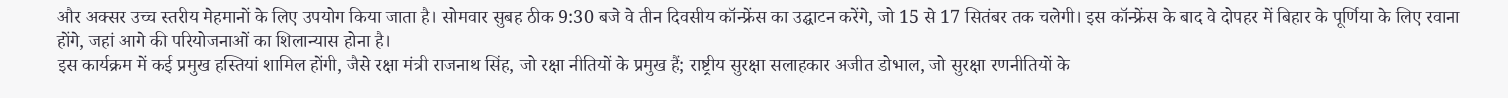और अक्सर उच्च स्तरीय मेहमानों के लिए उपयोग किया जाता है। सोमवार सुबह ठीक 9:30 बजे वे तीन दिवसीय कॉन्फ्रेंस का उद्घाटन करेंगे, जो 15 से 17 सितंबर तक चलेगी। इस कॉन्फ्रेंस के बाद वे दोपहर में बिहार के पूर्णिया के लिए रवाना होंगे, जहां आगे की परियोजनाओं का शिलान्यास होना है।
इस कार्यक्रम में कई प्रमुख हस्तियां शामिल होंगी, जैसे रक्षा मंत्री राजनाथ सिंह, जो रक्षा नीतियों के प्रमुख हैं; राष्ट्रीय सुरक्षा सलाहकार अजीत डोभाल, जो सुरक्षा रणनीतियों के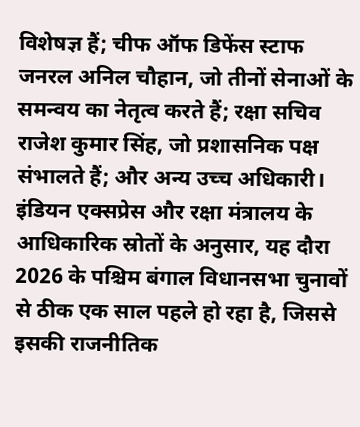विशेषज्ञ हैं; चीफ ऑफ डिफेंस स्टाफ जनरल अनिल चौहान, जो तीनों सेनाओं के समन्वय का नेतृत्व करते हैं; रक्षा सचिव राजेश कुमार सिंह, जो प्रशासनिक पक्ष संभालते हैं; और अन्य उच्च अधिकारी। इंडियन एक्सप्रेस और रक्षा मंत्रालय के आधिकारिक स्रोतों के अनुसार, यह दौरा 2026 के पश्चिम बंगाल विधानसभा चुनावों से ठीक एक साल पहले हो रहा है, जिससे इसकी राजनीतिक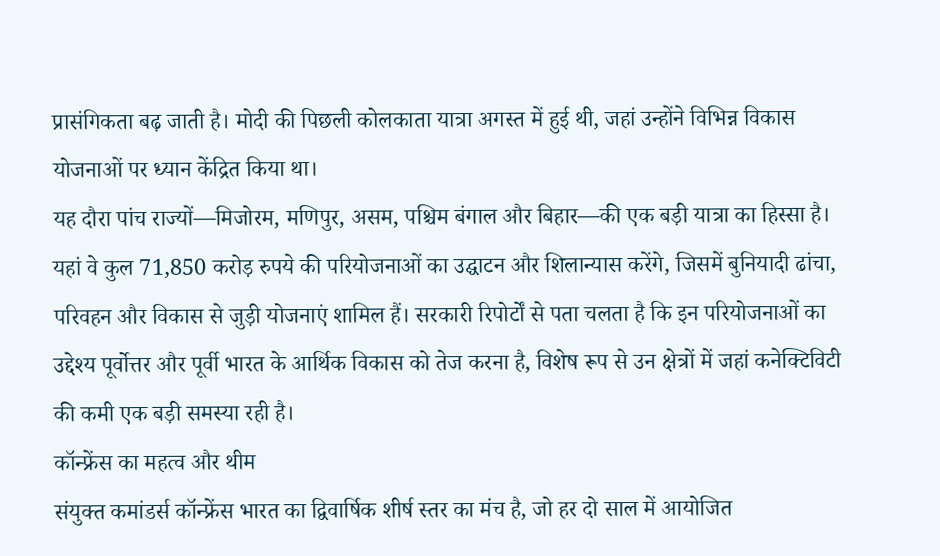प्रासंगिकता बढ़ जाती है। मोदी की पिछली कोलकाता यात्रा अगस्त में हुई थी, जहां उन्होंने विभिन्न विकास योजनाओं पर ध्यान केंद्रित किया था।
यह दौरा पांच राज्यों—मिजोरम, मणिपुर, असम, पश्चिम बंगाल और बिहार—की एक बड़ी यात्रा का हिस्सा है। यहां वे कुल 71,850 करोड़ रुपये की परियोजनाओं का उद्घाटन और शिलान्यास करेंगे, जिसमें बुनियादी ढांचा, परिवहन और विकास से जुड़ी योजनाएं शामिल हैं। सरकारी रिपोर्टों से पता चलता है कि इन परियोजनाओं का उद्देश्य पूर्वोत्तर और पूर्वी भारत के आर्थिक विकास को तेज करना है, विशेष रूप से उन क्षेत्रों में जहां कनेक्टिविटी की कमी एक बड़ी समस्या रही है।
कॉन्फ्रेंस का महत्व और थीम
संयुक्त कमांडर्स कॉन्फ्रेंस भारत का द्विवार्षिक शीर्ष स्तर का मंच है, जो हर दो साल में आयोजित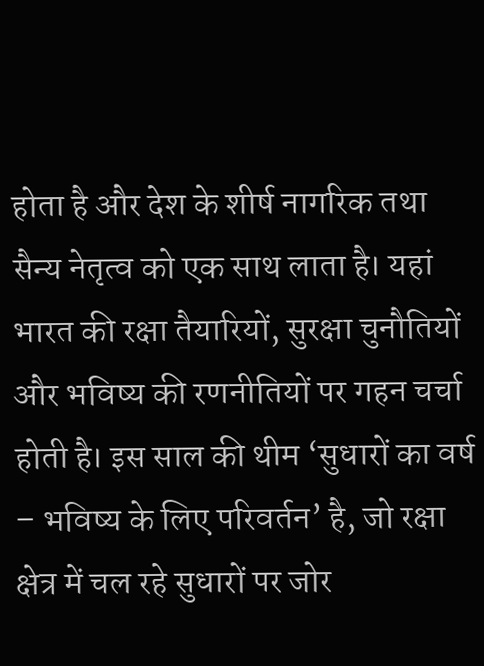होता है और देश के शीर्ष नागरिक तथा सैन्य नेतृत्व को एक साथ लाता है। यहां भारत की रक्षा तैयारियों, सुरक्षा चुनौतियों और भविष्य की रणनीतियों पर गहन चर्चा होती है। इस साल की थीम ‘सुधारों का वर्ष – भविष्य के लिए परिवर्तन’ है, जो रक्षा क्षेत्र में चल रहे सुधारों पर जोर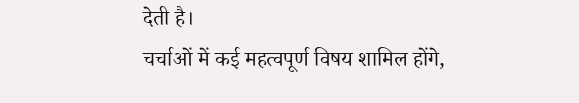देती है।
चर्चाओं में कई महत्वपूर्ण विषय शामिल होंगे,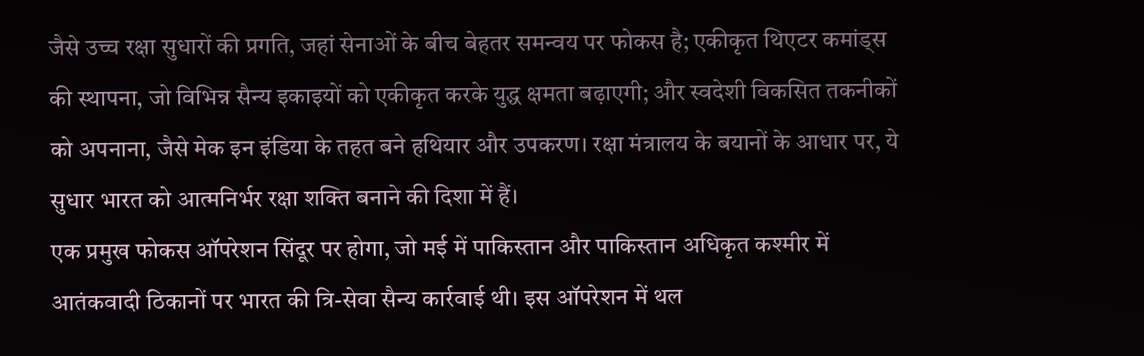जैसे उच्च रक्षा सुधारों की प्रगति, जहां सेनाओं के बीच बेहतर समन्वय पर फोकस है; एकीकृत थिएटर कमांड्स की स्थापना, जो विभिन्न सैन्य इकाइयों को एकीकृत करके युद्ध क्षमता बढ़ाएगी; और स्वदेशी विकसित तकनीकों को अपनाना, जैसे मेक इन इंडिया के तहत बने हथियार और उपकरण। रक्षा मंत्रालय के बयानों के आधार पर, ये सुधार भारत को आत्मनिर्भर रक्षा शक्ति बनाने की दिशा में हैं।
एक प्रमुख फोकस ऑपरेशन सिंदूर पर होगा, जो मई में पाकिस्तान और पाकिस्तान अधिकृत कश्मीर में आतंकवादी ठिकानों पर भारत की त्रि-सेवा सैन्य कार्रवाई थी। इस ऑपरेशन में थल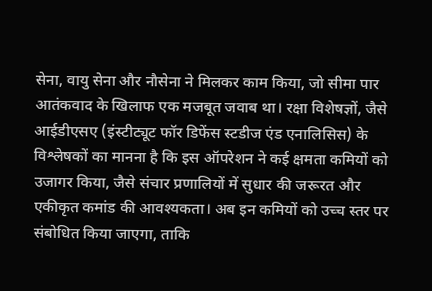सेना, वायु सेना और नौसेना ने मिलकर काम किया, जो सीमा पार आतंकवाद के खिलाफ एक मजबूत जवाब था। रक्षा विशेषज्ञों, जैसे आईडीएसए (इंस्टीट्यूट फॉर डिफेंस स्टडीज एंड एनालिसिस) के विश्लेषकों का मानना है कि इस ऑपरेशन ने कई क्षमता कमियों को उजागर किया, जैसे संचार प्रणालियों में सुधार की जरूरत और एकीकृत कमांड की आवश्यकता। अब इन कमियों को उच्च स्तर पर संबोधित किया जाएगा, ताकि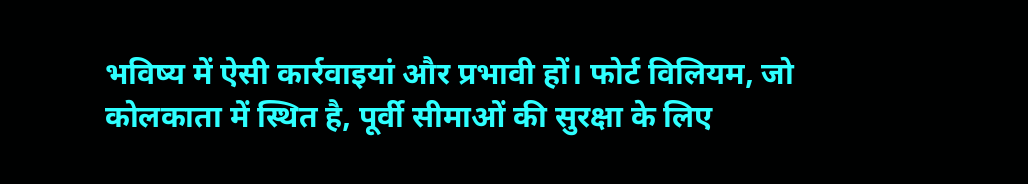भविष्य में ऐसी कार्रवाइयां और प्रभावी हों। फोर्ट विलियम, जो कोलकाता में स्थित है, पूर्वी सीमाओं की सुरक्षा के लिए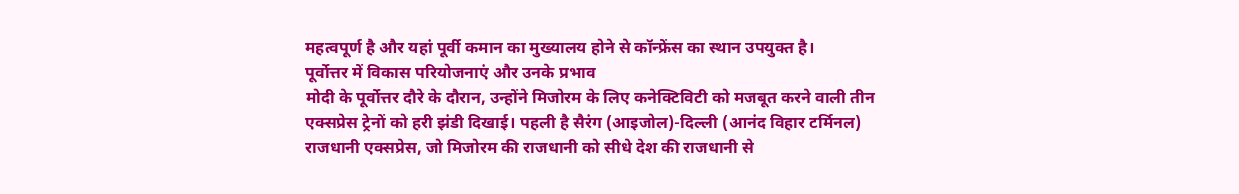महत्वपूर्ण है और यहां पूर्वी कमान का मुख्यालय होने से कॉन्फ्रेंस का स्थान उपयुक्त है।
पूर्वोत्तर में विकास परियोजनाएं और उनके प्रभाव
मोदी के पूर्वोत्तर दौरे के दौरान, उन्होंने मिजोरम के लिए कनेक्टिविटी को मजबूत करने वाली तीन एक्सप्रेस ट्रेनों को हरी झंडी दिखाई। पहली है सैरंग (आइजोल)-दिल्ली (आनंद विहार टर्मिनल) राजधानी एक्सप्रेस, जो मिजोरम की राजधानी को सीधे देश की राजधानी से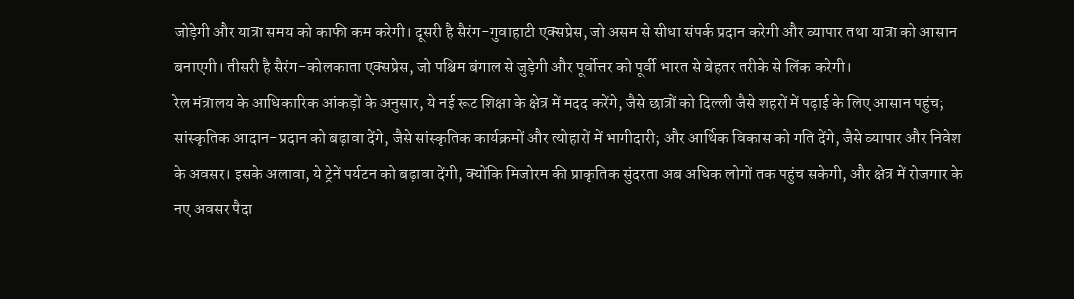जोड़ेगी और यात्रा समय को काफी कम करेगी। दूसरी है सैरंग-गुवाहाटी एक्सप्रेस, जो असम से सीधा संपर्क प्रदान करेगी और व्यापार तथा यात्रा को आसान बनाएगी। तीसरी है सैरंग-कोलकाता एक्सप्रेस, जो पश्चिम बंगाल से जुड़ेगी और पूर्वोत्तर को पूर्वी भारत से बेहतर तरीके से लिंक करेगी।
रेल मंत्रालय के आधिकारिक आंकड़ों के अनुसार, ये नई रूट शिक्षा के क्षेत्र में मदद करेंगे, जैसे छात्रों को दिल्ली जैसे शहरों में पढ़ाई के लिए आसान पहुंच; सांस्कृतिक आदान-प्रदान को बढ़ावा देंगे, जैसे सांस्कृतिक कार्यक्रमों और त्योहारों में भागीदारी; और आर्थिक विकास को गति देंगे, जैसे व्यापार और निवेश के अवसर। इसके अलावा, ये ट्रेनें पर्यटन को बढ़ावा देंगी, क्योंकि मिजोरम की प्राकृतिक सुंदरता अब अधिक लोगों तक पहुंच सकेगी, और क्षेत्र में रोजगार के नए अवसर पैदा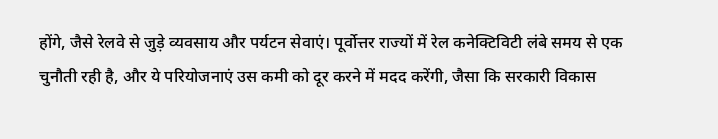होंगे, जैसे रेलवे से जुड़े व्यवसाय और पर्यटन सेवाएं। पूर्वोत्तर राज्यों में रेल कनेक्टिविटी लंबे समय से एक चुनौती रही है, और ये परियोजनाएं उस कमी को दूर करने में मदद करेंगी, जैसा कि सरकारी विकास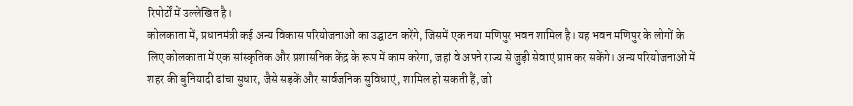रिपोर्टों में उल्लेखित है।
कोलकाता में, प्रधानमंत्री कई अन्य विकास परियोजनाओं का उद्घाटन करेंगे, जिसमें एक नया मणिपुर भवन शामिल है। यह भवन मणिपुर के लोगों के लिए कोलकाता में एक सांस्कृतिक और प्रशासनिक केंद्र के रूप में काम करेगा, जहां वे अपने राज्य से जुड़ी सेवाएं प्राप्त कर सकेंगे। अन्य परियोजनाओं में शहर की बुनियादी ढांचा सुधार, जैसे सड़कें और सार्वजनिक सुविधाएं, शामिल हो सकती हैं, जो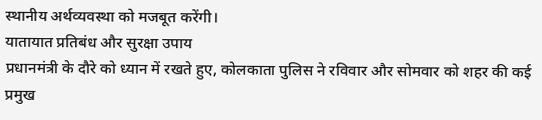स्थानीय अर्थव्यवस्था को मजबूत करेंगी।
यातायात प्रतिबंध और सुरक्षा उपाय
प्रधानमंत्री के दौरे को ध्यान में रखते हुए, कोलकाता पुलिस ने रविवार और सोमवार को शहर की कई प्रमुख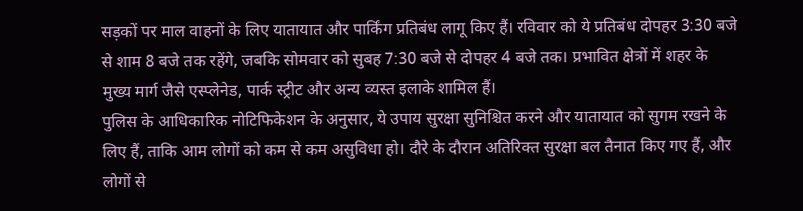सड़कों पर माल वाहनों के लिए यातायात और पार्किंग प्रतिबंध लागू किए हैं। रविवार को ये प्रतिबंध दोपहर 3:30 बजे से शाम 8 बजे तक रहेंगे, जबकि सोमवार को सुबह 7:30 बजे से दोपहर 4 बजे तक। प्रभावित क्षेत्रों में शहर के मुख्य मार्ग जैसे एस्प्लेनेड, पार्क स्ट्रीट और अन्य व्यस्त इलाके शामिल हैं।
पुलिस के आधिकारिक नोटिफिकेशन के अनुसार, ये उपाय सुरक्षा सुनिश्चित करने और यातायात को सुगम रखने के लिए हैं, ताकि आम लोगों को कम से कम असुविधा हो। दौरे के दौरान अतिरिक्त सुरक्षा बल तैनात किए गए हैं, और लोगों से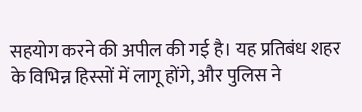सहयोग करने की अपील की गई है। यह प्रतिबंध शहर के विभिन्न हिस्सों में लागू होंगे, और पुलिस ने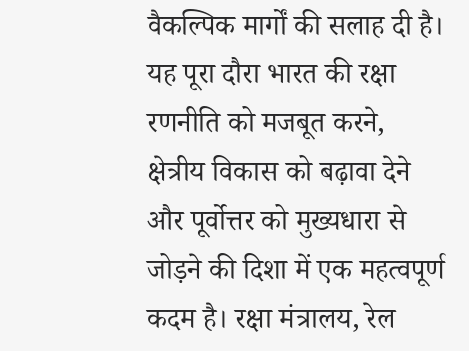वैकल्पिक मार्गों की सलाह दी है।
यह पूरा दौरा भारत की रक्षा रणनीति को मजबूत करने, क्षेत्रीय विकास को बढ़ावा देने और पूर्वोत्तर को मुख्यधारा से जोड़ने की दिशा में एक महत्वपूर्ण कदम है। रक्षा मंत्रालय, रेल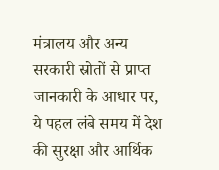मंत्रालय और अन्य सरकारी स्रोतों से प्राप्त जानकारी के आधार पर, ये पहल लंबे समय में देश की सुरक्षा और आर्थिक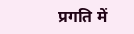प्रगति में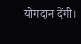योगदान देंगी।